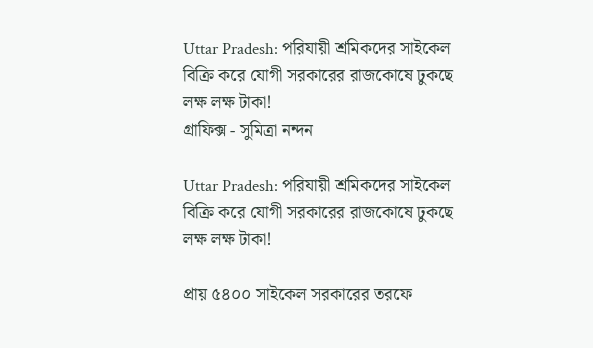Uttar Pradesh: পরিযায়ী শ্রমিকদের সাইকেল বিক্রি করে যোগী সরকারের রাজকোষে ঢুকছে লক্ষ লক্ষ টাকা!
গ্রাফিক্স - সুমিত্রা নন্দন

Uttar Pradesh: পরিযায়ী শ্রমিকদের সাইকেল বিক্রি করে যোগী সরকারের রাজকোষে ঢুকছে লক্ষ লক্ষ টাকা!

প্রায় ৫৪০০ সাইকেল সরকারের তরফে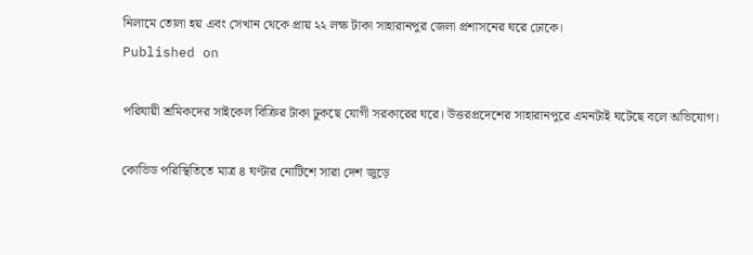নিলামে তোলা হয় এবং সেখান থেকে প্রায় ২২ লক্ষ টাকা সাহারানপুর জেলা প্রশাসনের ঘরে ঢোকে।
Published on

পরিযায়ী শ্রমিকদের সাইকেল বিক্রির টাকা ঢুকছে যোগী সরকারের ঘরে। উত্তরপ্রদেশের সাহারানপুরে এমনটাই ঘটেছে বলে অভিযোগ।

কোভিড পরিস্থিতিতে মাত্র ৪ ঘণ্টার নোটিশে সারা দেশ জুড়ে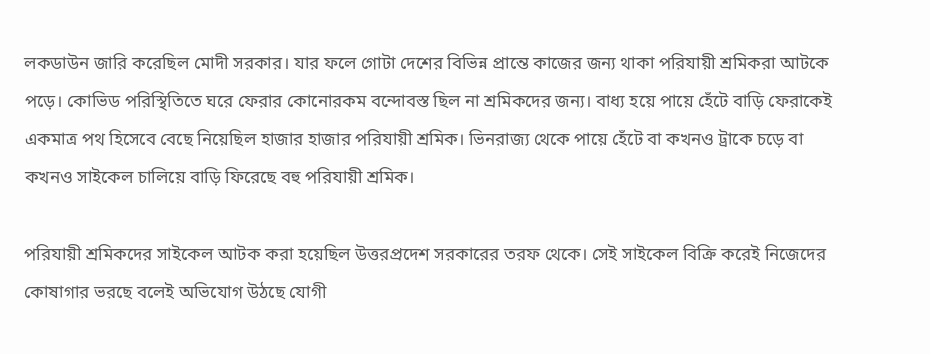লকডাউন জারি করেছিল মোদী সরকার। যার ফলে গোটা দেশের বিভিন্ন প্রান্তে কাজের জন্য থাকা পরিযায়ী শ্রমিকরা আটকে পড়ে। কোভিড পরিস্থিতিতে ঘরে ফেরার কোনোরকম বন্দোবস্ত ছিল না শ্রমিকদের জন্য। বাধ্য হয়ে পায়ে হেঁটে বাড়ি ফেরাকেই একমাত্র পথ হিসেবে বেছে নিয়েছিল হাজার হাজার পরিযায়ী শ্রমিক। ভিনরাজ্য থেকে পায়ে হেঁটে বা কখনও ট্রাকে চড়ে বা কখনও সাইকেল চালিয়ে বাড়ি ফিরেছে বহু পরিযায়ী শ্রমিক।

পরিযায়ী শ্রমিকদের সাইকেল আটক করা হয়েছিল উত্তরপ্রদেশ সরকারের তরফ থেকে। সেই সাইকেল বিক্রি করেই নিজেদের কোষাগার ভরছে বলেই অভিযোগ উঠছে যোগী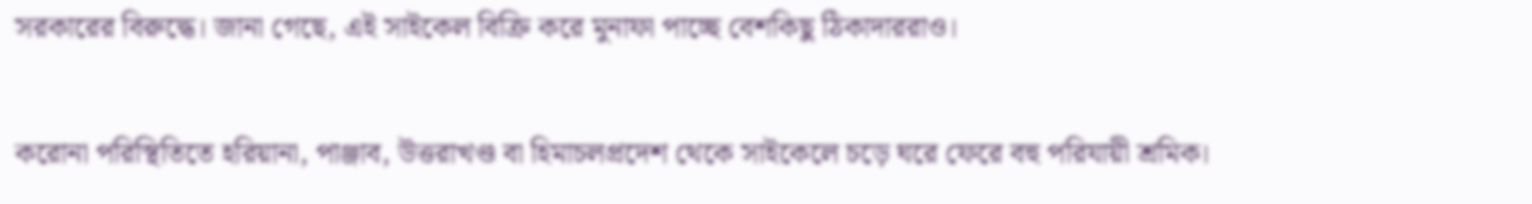সরকারের বিরুদ্ধে। জানা গেছে, এই সাইকেল বিক্রি করে মুনাফা পাচ্ছে বেশকিছু ঠিকাদাররাও।

করোনা পরিস্থিতিতে হরিয়ানা, পাঞ্জাব, উত্তরাখণ্ড বা হিমাচলপ্রদেশ থেকে সাইকেলে চড়ে ঘরে ফেরে বহু পরিযায়ী শ্রমিক।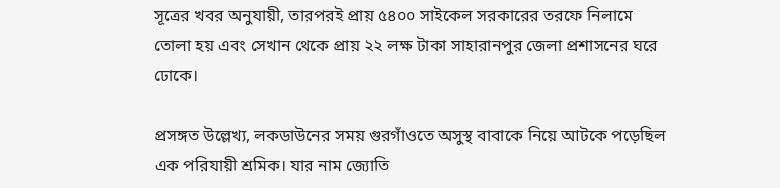সূত্রের খবর অনুযায়ী, তারপরই প্রায় ৫৪০০ সাইকেল সরকারের তরফে নিলামে তোলা হয় এবং সেখান থেকে প্রায় ২২ লক্ষ টাকা সাহারানপুর জেলা প্রশাসনের ঘরে ঢোকে।

প্রসঙ্গত উল্লেখ্য, লকডাউনের সময় গুরগাঁওতে অসুস্থ বাবাকে নিয়ে আটকে পড়েছিল এক পরিযায়ী শ্রমিক। যার নাম জ্যোতি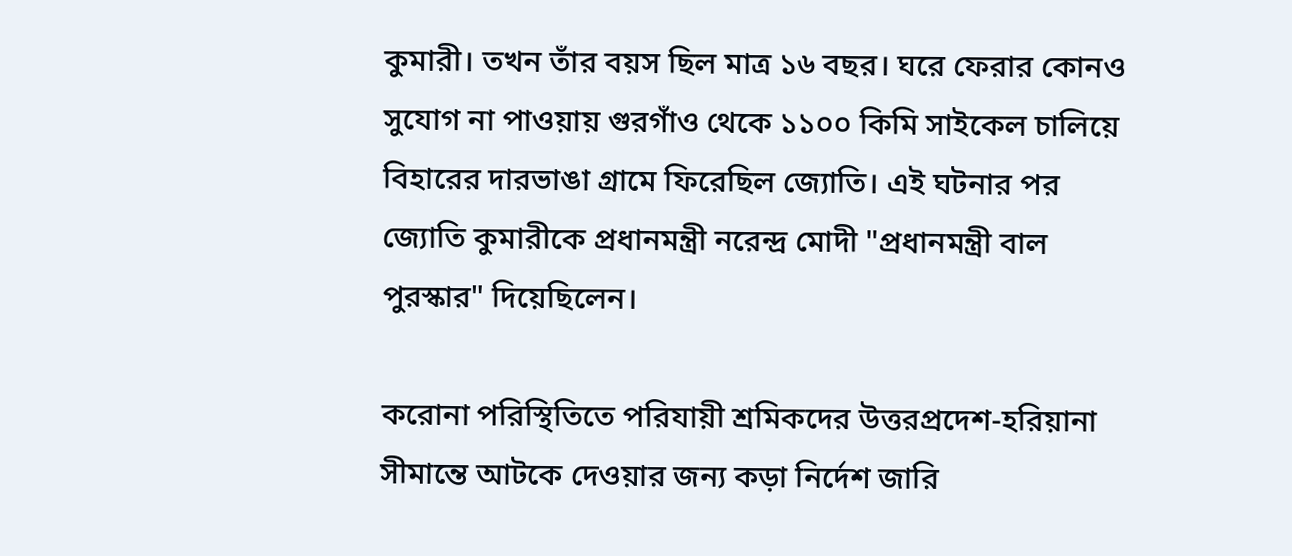কুমারী। তখন তাঁর বয়স ছিল মাত্র ১৬ বছর। ঘরে ফেরার কোনও সুযোগ না পাওয়ায় গুরগাঁও থেকে ১১০০ কিমি সাইকেল চালিয়ে বিহারের দারভাঙা গ্রামে ফিরেছিল জ্যোতি। এই ঘটনার পর জ্যোতি কুমারীকে প্রধানমন্ত্রী নরেন্দ্র মোদী "প্রধানমন্ত্রী বাল পুরস্কার" দিয়েছিলেন।

করোনা পরিস্থিতিতে পরিযায়ী শ্রমিকদের উত্তরপ্রদেশ-হরিয়ানা সীমান্তে আটকে দেওয়ার জন্য কড়া নির্দেশ জারি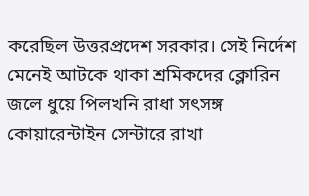করেছিল উত্তরপ্রদেশ সরকার। সেই নির্দেশ মেনেই আটকে থাকা শ্রমিকদের ক্লোরিন জলে ধুয়ে পিলখনি রাধা সৎসঙ্গ কোয়ারেন্টাইন সেন্টারে রাখা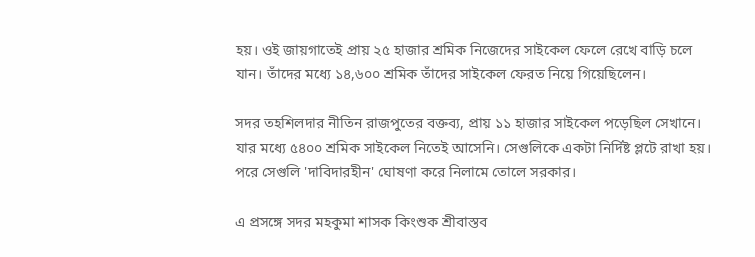হয়। ওই জায়গাতেই প্রায় ২৫ হাজার শ্রমিক নিজেদের সাইকেল ফেলে রেখে বাড়ি চলে যান। তাঁদের মধ্যে ১৪,৬০০ শ্রমিক তাঁদের সাইকেল ফেরত নিয়ে গিয়েছিলেন।

সদর তহশিলদার নীতিন রাজপুতের বক্তব্য, প্রায় ১১ হাজার সাইকেল পড়েছিল সেখানে। যার মধ্যে ৫৪০০ শ্রমিক সাইকেল নিতেই আসেনি। সেগুলিকে একটা নির্দিষ্ট প্লটে রাখা হয়। পরে সেগুলি 'দাবিদারহীন' ঘোষণা করে নিলামে তোলে সরকার।

এ প্রসঙ্গে সদর মহকুমা শাসক কিংশুক শ্রীবাস্তব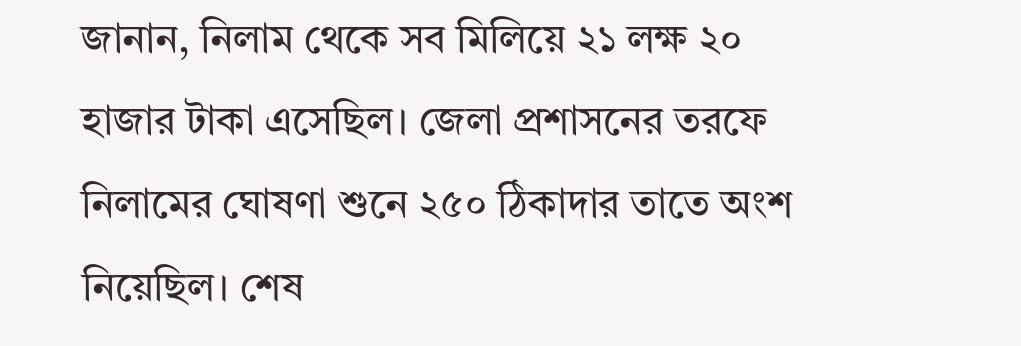জানান, নিলাম থেকে সব মিলিয়ে ২১ লক্ষ ২০ হাজার টাকা এসেছিল। জেলা প্রশাসনের তরফে নিলামের ঘোষণা শুনে ২৫০ ঠিকাদার তাতে অংশ নিয়েছিল। শেষ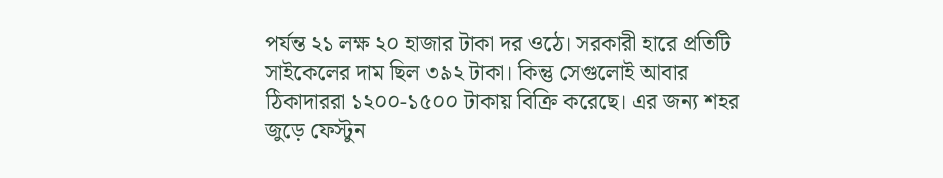পর্যন্ত ২১ লক্ষ ২০ হাজার টাকা দর ওঠে। সরকারী হারে প্রতিটি সাইকেলের দাম ছিল ৩৯২ টাকা। কিন্তু সেগুলোই আবার ঠিকাদাররা ১২০০-১৫০০ টাকায় বিক্রি করেছে। এর জন্য শহর জুড়ে ফেস্টুন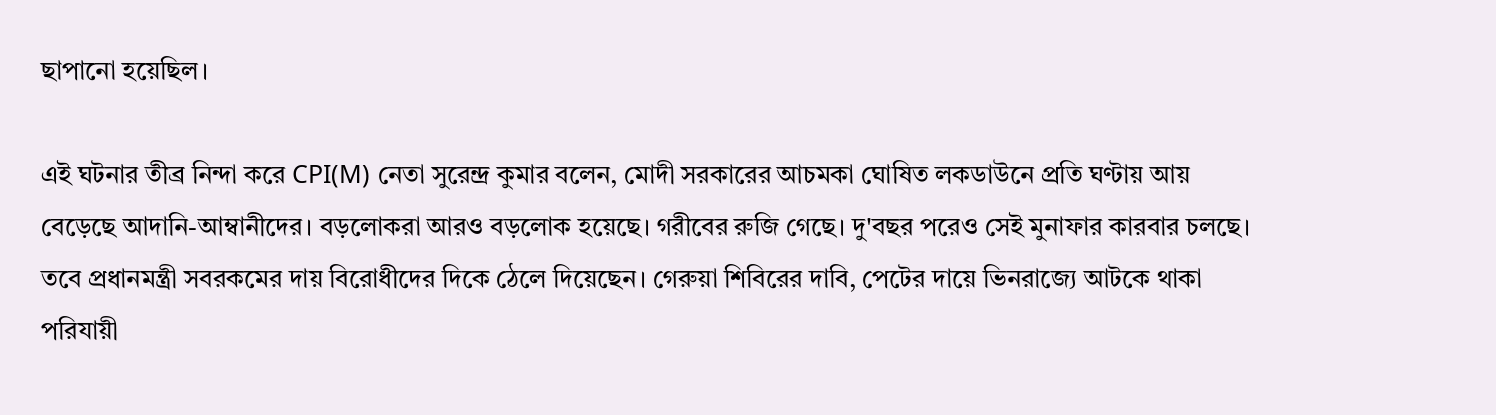ছাপানো হয়েছিল।

এই ঘটনার তীব্র নিন্দা করে CPI(M) নেতা সুরেন্দ্র কুমার বলেন, মোদী সরকারের আচমকা ঘোষিত লকডাউনে প্রতি ঘণ্টায় আয় বেড়েছে আদানি-আম্বানীদের। বড়লোকরা আরও বড়লোক হয়েছে। গরীবের রুজি গেছে। দু'বছর পরেও সেই মুনাফার কারবার চলছে। তবে প্রধানমন্ত্রী সবরকমের দায় বিরোধীদের দিকে ঠেলে দিয়েছেন। গেরুয়া শিবিরের দাবি, পেটের দায়ে ভিনরাজ্যে আটকে থাকা পরিযায়ী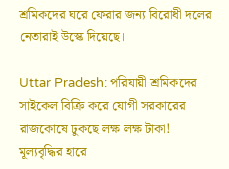শ্রমিকদের ঘরে ফেরার জন্য বিরোধী দলের নেতারাই উস্কে দিয়েছে।

Uttar Pradesh: পরিযায়ী শ্রমিকদের সাইকেল বিক্রি করে যোগী সরকারের রাজকোষে ঢুকছে লক্ষ লক্ষ টাকা!
মূল্যবৃদ্ধির হারে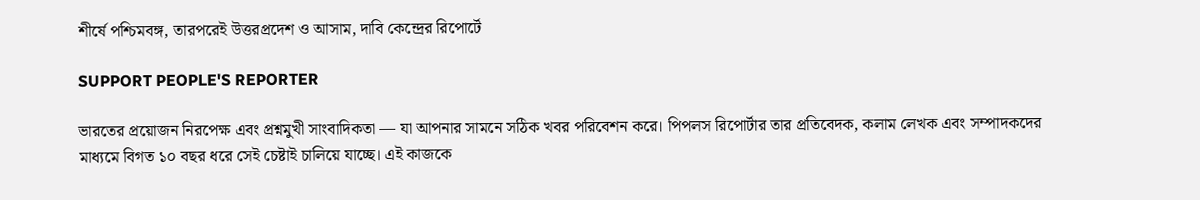শীর্ষে পশ্চিমবঙ্গ, তারপরেই উত্তরপ্রদেশ ও আসাম, দাবি কেন্দ্রের রিপোর্টে

SUPPORT PEOPLE'S REPORTER

ভারতের প্রয়োজন নিরপেক্ষ এবং প্রশ্নমুখী সাংবাদিকতা — যা আপনার সামনে সঠিক খবর পরিবেশন করে। পিপলস রিপোর্টার তার প্রতিবেদক, কলাম লেখক এবং সম্পাদকদের মাধ্যমে বিগত ১০ বছর ধরে সেই চেষ্টাই চালিয়ে যাচ্ছে। এই কাজকে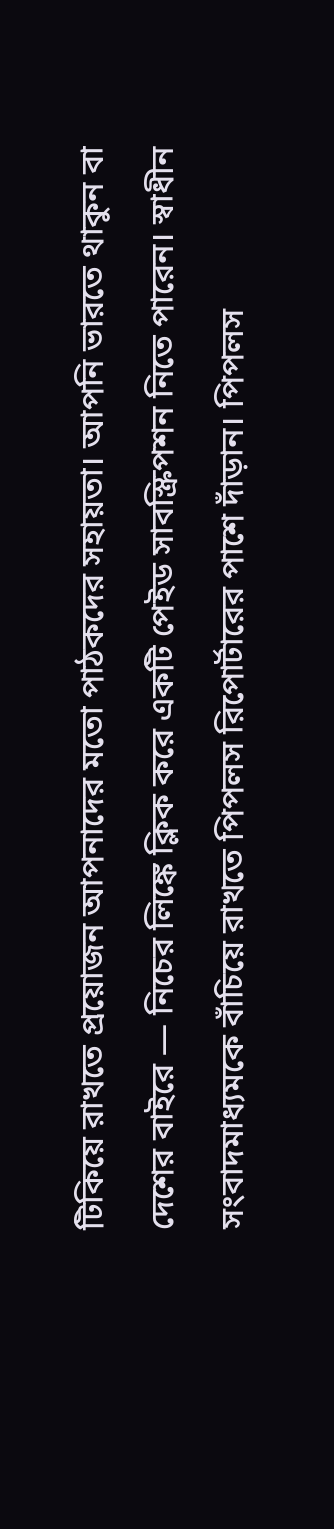টিকিয়ে রাখতে প্রয়োজন আপনাদের মতো পাঠকদের সহায়তা। আপনি ভারতে থাকুন বা দেশের বাইরে — নিচের লিঙ্কে ক্লিক করে একটি পেইড সাবস্ক্রিপশন নিতে পারেন। স্বাধীন সংবাদমাধ্যমকে বাঁচিয়ে রাখতে পিপলস রিপোর্টারের পাশে দাঁড়ান। পিপলস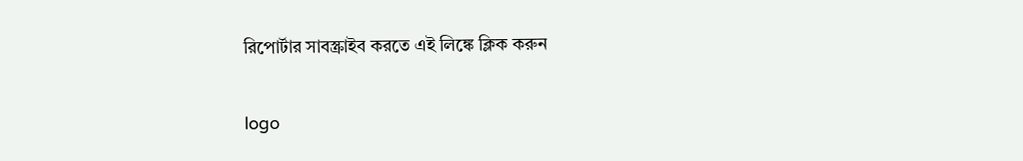রিপোর্টার সাবস্ক্রাইব করতে এই লিঙ্কে ক্লিক করুন

logo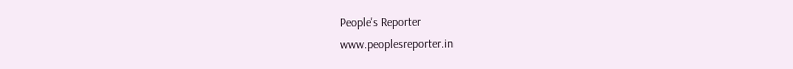People's Reporter
www.peoplesreporter.in